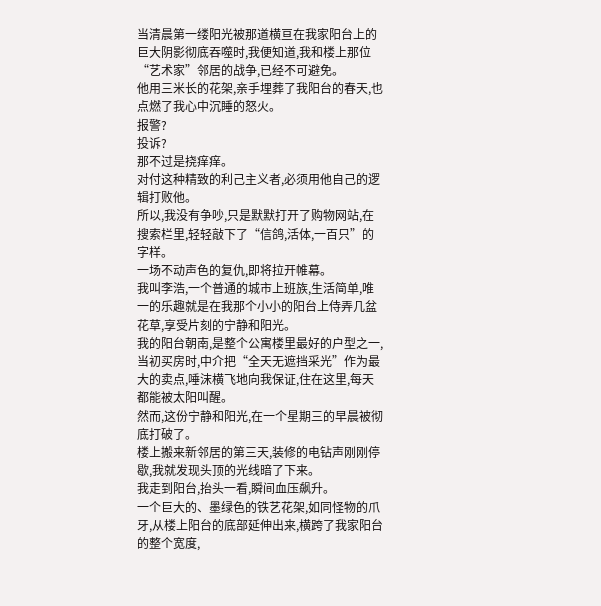当清晨第一缕阳光被那道横亘在我家阳台上的巨大阴影彻底吞噬时,我便知道,我和楼上那位“艺术家”邻居的战争,已经不可避免。
他用三米长的花架,亲手埋葬了我阳台的春天,也点燃了我心中沉睡的怒火。
报警?
投诉?
那不过是挠痒痒。
对付这种精致的利己主义者,必须用他自己的逻辑打败他。
所以,我没有争吵,只是默默打开了购物网站,在搜索栏里,轻轻敲下了“信鸽,活体,一百只”的字样。
一场不动声色的复仇,即将拉开帷幕。
我叫李浩,一个普通的城市上班族,生活简单,唯一的乐趣就是在我那个小小的阳台上侍弄几盆花草,享受片刻的宁静和阳光。
我的阳台朝南,是整个公寓楼里最好的户型之一,当初买房时,中介把“全天无遮挡采光”作为最大的卖点,唾沫横飞地向我保证,住在这里,每天都能被太阳叫醒。
然而,这份宁静和阳光,在一个星期三的早晨被彻底打破了。
楼上搬来新邻居的第三天,装修的电钻声刚刚停歇,我就发现头顶的光线暗了下来。
我走到阳台,抬头一看,瞬间血压飙升。
一个巨大的、墨绿色的铁艺花架,如同怪物的爪牙,从楼上阳台的底部延伸出来,横跨了我家阳台的整个宽度,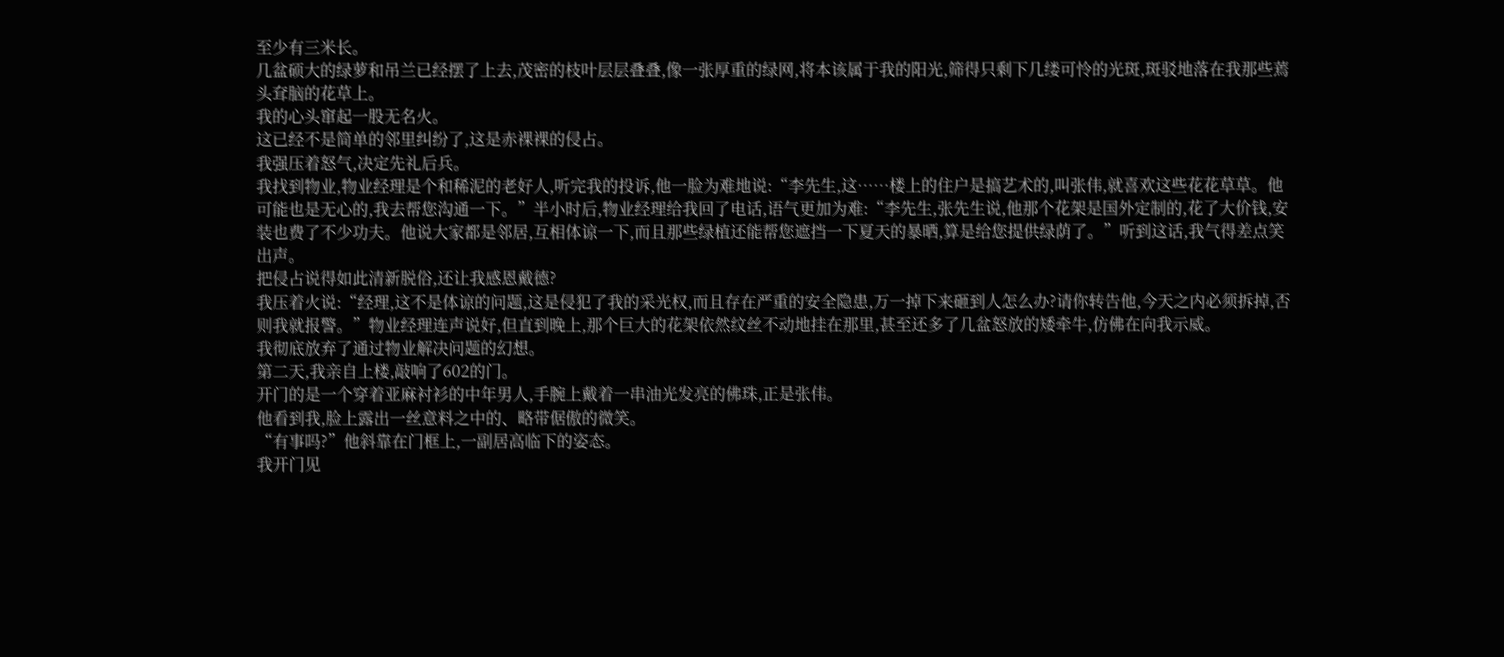至少有三米长。
几盆硕大的绿萝和吊兰已经摆了上去,茂密的枝叶层层叠叠,像一张厚重的绿网,将本该属于我的阳光,筛得只剩下几缕可怜的光斑,斑驳地落在我那些蔫头耷脑的花草上。
我的心头窜起一股无名火。
这已经不是简单的邻里纠纷了,这是赤裸裸的侵占。
我强压着怒气,决定先礼后兵。
我找到物业,物业经理是个和稀泥的老好人,听完我的投诉,他一脸为难地说:“李先生,这……楼上的住户是搞艺术的,叫张伟,就喜欢这些花花草草。他可能也是无心的,我去帮您沟通一下。”半小时后,物业经理给我回了电话,语气更加为难:“李先生,张先生说,他那个花架是国外定制的,花了大价钱,安装也费了不少功夫。他说大家都是邻居,互相体谅一下,而且那些绿植还能帮您遮挡一下夏天的暴晒,算是给您提供绿荫了。”听到这话,我气得差点笑出声。
把侵占说得如此清新脱俗,还让我感恩戴德?
我压着火说:“经理,这不是体谅的问题,这是侵犯了我的采光权,而且存在严重的安全隐患,万一掉下来砸到人怎么办?请你转告他,今天之内必须拆掉,否则我就报警。”物业经理连声说好,但直到晚上,那个巨大的花架依然纹丝不动地挂在那里,甚至还多了几盆怒放的矮牵牛,仿佛在向我示威。
我彻底放弃了通过物业解决问题的幻想。
第二天,我亲自上楼,敲响了602的门。
开门的是一个穿着亚麻衬衫的中年男人,手腕上戴着一串油光发亮的佛珠,正是张伟。
他看到我,脸上露出一丝意料之中的、略带倨傲的微笑。
“有事吗?”他斜靠在门框上,一副居高临下的姿态。
我开门见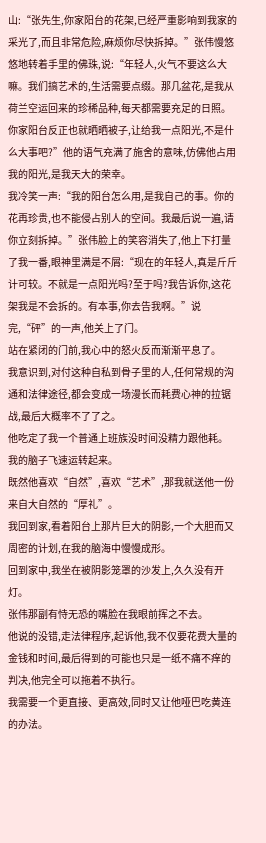山:“张先生,你家阳台的花架,已经严重影响到我家的采光了,而且非常危险,麻烦你尽快拆掉。”张伟慢悠悠地转着手里的佛珠,说:“年轻人,火气不要这么大嘛。我们搞艺术的,生活需要点缀。那几盆花,是我从荷兰空运回来的珍稀品种,每天都需要充足的日照。你家阳台反正也就晒晒被子,让给我一点阳光,不是什么大事吧?”他的语气充满了施舍的意味,仿佛他占用我的阳光,是我天大的荣幸。
我冷笑一声:“我的阳台怎么用,是我自己的事。你的花再珍贵,也不能侵占别人的空间。我最后说一遍,请你立刻拆掉。”张伟脸上的笑容消失了,他上下打量了我一番,眼神里满是不屑:“现在的年轻人,真是斤斤计可较。不就是一点阳光吗?至于吗?我告诉你,这花架我是不会拆的。有本事,你去告我啊。”说完,“砰”的一声,他关上了门。
站在紧闭的门前,我心中的怒火反而渐渐平息了。
我意识到,对付这种自私到骨子里的人,任何常规的沟通和法律途径,都会变成一场漫长而耗费心神的拉锯战,最后大概率不了了之。
他吃定了我一个普通上班族没时间没精力跟他耗。
我的脑子飞速运转起来。
既然他喜欢“自然”,喜欢“艺术”,那我就送他一份来自大自然的“厚礼”。
我回到家,看着阳台上那片巨大的阴影,一个大胆而又周密的计划,在我的脑海中慢慢成形。
回到家中,我坐在被阴影笼罩的沙发上,久久没有开灯。
张伟那副有恃无恐的嘴脸在我眼前挥之不去。
他说的没错,走法律程序,起诉他,我不仅要花费大量的金钱和时间,最后得到的可能也只是一纸不痛不痒的判决,他完全可以拖着不执行。
我需要一个更直接、更高效,同时又让他哑巴吃黄连的办法。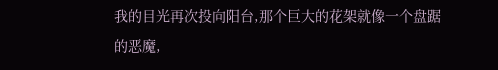我的目光再次投向阳台,那个巨大的花架就像一个盘踞的恶魔,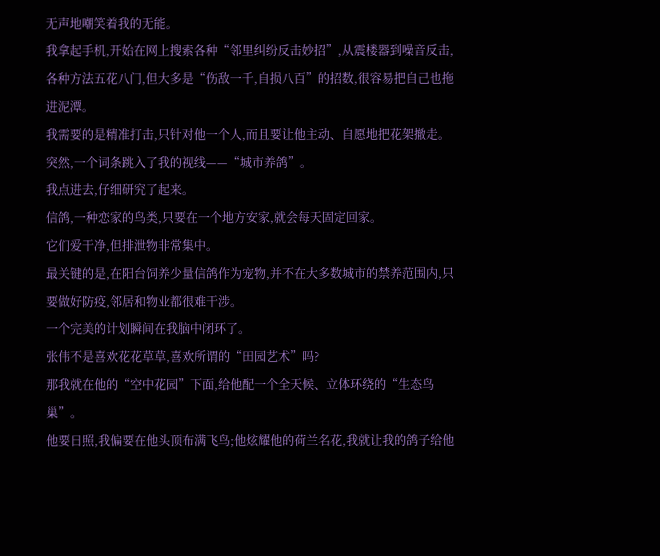无声地嘲笑着我的无能。
我拿起手机,开始在网上搜索各种“邻里纠纷反击妙招”,从震楼器到噪音反击,各种方法五花八门,但大多是“伤敌一千,自损八百”的招数,很容易把自己也拖进泥潭。
我需要的是精准打击,只针对他一个人,而且要让他主动、自愿地把花架撤走。
突然,一个词条跳入了我的视线——“城市养鸽”。
我点进去,仔细研究了起来。
信鸽,一种恋家的鸟类,只要在一个地方安家,就会每天固定回家。
它们爱干净,但排泄物非常集中。
最关键的是,在阳台饲养少量信鸽作为宠物,并不在大多数城市的禁养范围内,只要做好防疫,邻居和物业都很难干涉。
一个完美的计划瞬间在我脑中闭环了。
张伟不是喜欢花花草草,喜欢所谓的“田园艺术”吗?
那我就在他的“空中花园”下面,给他配一个全天候、立体环绕的“生态鸟巢”。
他要日照,我偏要在他头顶布满飞鸟;他炫耀他的荷兰名花,我就让我的鸽子给他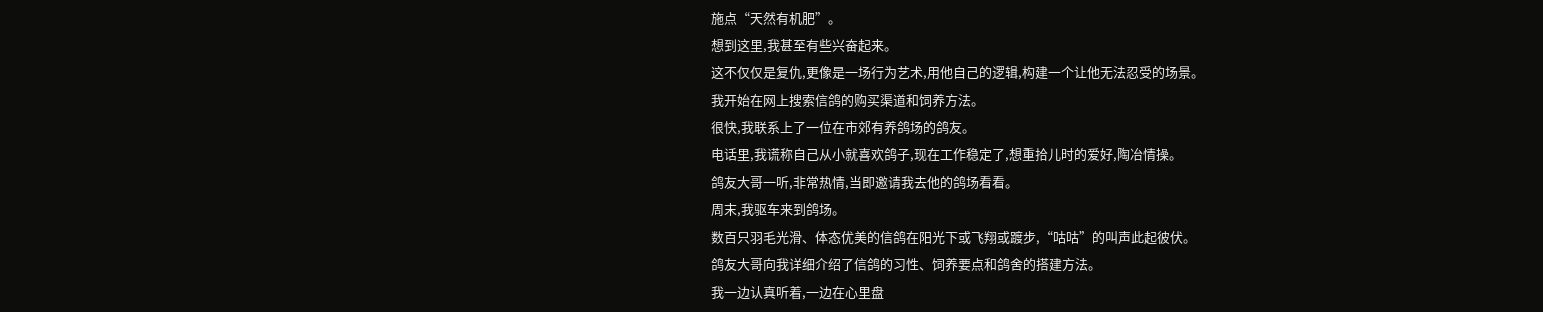施点“天然有机肥”。
想到这里,我甚至有些兴奋起来。
这不仅仅是复仇,更像是一场行为艺术,用他自己的逻辑,构建一个让他无法忍受的场景。
我开始在网上搜索信鸽的购买渠道和饲养方法。
很快,我联系上了一位在市郊有养鸽场的鸽友。
电话里,我谎称自己从小就喜欢鸽子,现在工作稳定了,想重拾儿时的爱好,陶冶情操。
鸽友大哥一听,非常热情,当即邀请我去他的鸽场看看。
周末,我驱车来到鸽场。
数百只羽毛光滑、体态优美的信鸽在阳光下或飞翔或踱步,“咕咕”的叫声此起彼伏。
鸽友大哥向我详细介绍了信鸽的习性、饲养要点和鸽舍的搭建方法。
我一边认真听着,一边在心里盘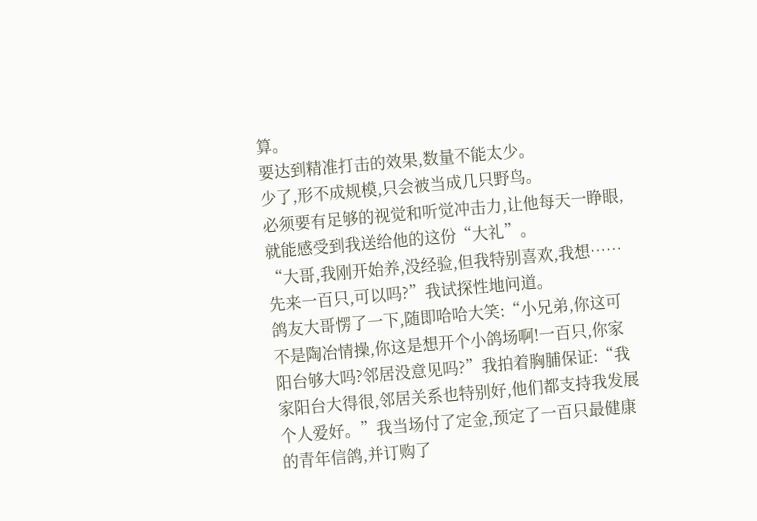算。
要达到精准打击的效果,数量不能太少。
少了,形不成规模,只会被当成几只野鸟。
必须要有足够的视觉和听觉冲击力,让他每天一睁眼,就能感受到我送给他的这份“大礼”。
“大哥,我刚开始养,没经验,但我特别喜欢,我想……先来一百只,可以吗?”我试探性地问道。
鸽友大哥愣了一下,随即哈哈大笑:“小兄弟,你这可不是陶冶情操,你这是想开个小鸽场啊!一百只,你家阳台够大吗?邻居没意见吗?”我拍着胸脯保证:“我家阳台大得很,邻居关系也特别好,他们都支持我发展个人爱好。”我当场付了定金,预定了一百只最健康的青年信鸽,并订购了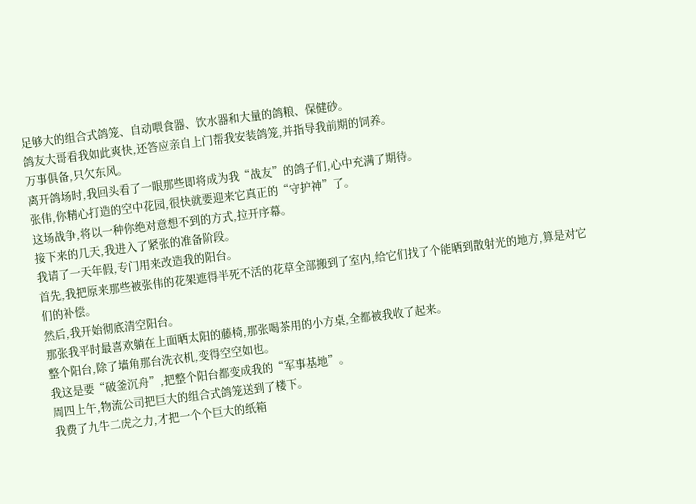足够大的组合式鸽笼、自动喂食器、饮水器和大量的鸽粮、保健砂。
鸽友大哥看我如此爽快,还答应亲自上门帮我安装鸽笼,并指导我前期的饲养。
万事俱备,只欠东风。
离开鸽场时,我回头看了一眼那些即将成为我“战友”的鸽子们,心中充满了期待。
张伟,你精心打造的空中花园,很快就要迎来它真正的“守护神”了。
这场战争,将以一种你绝对意想不到的方式,拉开序幕。
接下来的几天,我进入了紧张的准备阶段。
我请了一天年假,专门用来改造我的阳台。
首先,我把原来那些被张伟的花架遮得半死不活的花草全部搬到了室内,给它们找了个能晒到散射光的地方,算是对它们的补偿。
然后,我开始彻底清空阳台。
那张我平时最喜欢躺在上面晒太阳的藤椅,那张喝茶用的小方桌,全都被我收了起来。
整个阳台,除了墙角那台洗衣机,变得空空如也。
我这是要“破釜沉舟”,把整个阳台都变成我的“军事基地”。
周四上午,物流公司把巨大的组合式鸽笼送到了楼下。
我费了九牛二虎之力,才把一个个巨大的纸箱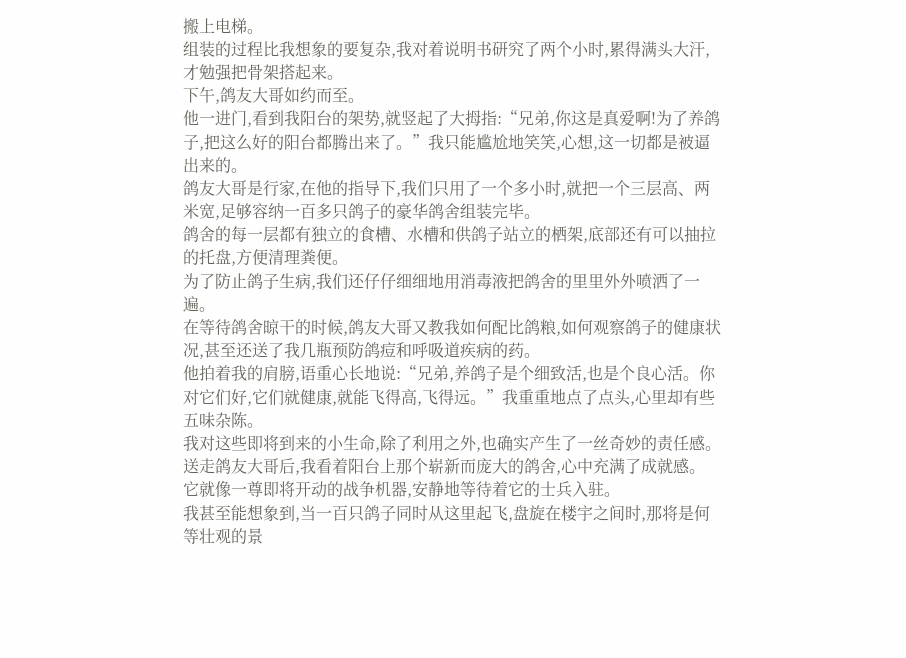搬上电梯。
组装的过程比我想象的要复杂,我对着说明书研究了两个小时,累得满头大汗,才勉强把骨架搭起来。
下午,鸽友大哥如约而至。
他一进门,看到我阳台的架势,就竖起了大拇指:“兄弟,你这是真爱啊!为了养鸽子,把这么好的阳台都腾出来了。”我只能尴尬地笑笑,心想,这一切都是被逼出来的。
鸽友大哥是行家,在他的指导下,我们只用了一个多小时,就把一个三层高、两米宽,足够容纳一百多只鸽子的豪华鸽舍组装完毕。
鸽舍的每一层都有独立的食槽、水槽和供鸽子站立的栖架,底部还有可以抽拉的托盘,方便清理粪便。
为了防止鸽子生病,我们还仔仔细细地用消毒液把鸽舍的里里外外喷洒了一遍。
在等待鸽舍晾干的时候,鸽友大哥又教我如何配比鸽粮,如何观察鸽子的健康状况,甚至还送了我几瓶预防鸽痘和呼吸道疾病的药。
他拍着我的肩膀,语重心长地说:“兄弟,养鸽子是个细致活,也是个良心活。你对它们好,它们就健康,就能飞得高,飞得远。”我重重地点了点头,心里却有些五味杂陈。
我对这些即将到来的小生命,除了利用之外,也确实产生了一丝奇妙的责任感。
送走鸽友大哥后,我看着阳台上那个崭新而庞大的鸽舍,心中充满了成就感。
它就像一尊即将开动的战争机器,安静地等待着它的士兵入驻。
我甚至能想象到,当一百只鸽子同时从这里起飞,盘旋在楼宇之间时,那将是何等壮观的景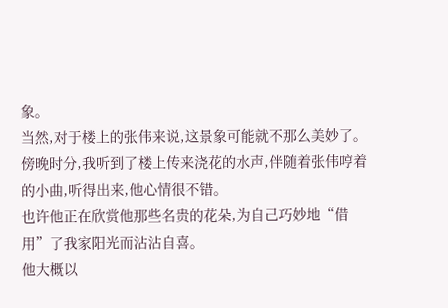象。
当然,对于楼上的张伟来说,这景象可能就不那么美妙了。
傍晚时分,我听到了楼上传来浇花的水声,伴随着张伟哼着的小曲,听得出来,他心情很不错。
也许他正在欣赏他那些名贵的花朵,为自己巧妙地“借用”了我家阳光而沾沾自喜。
他大概以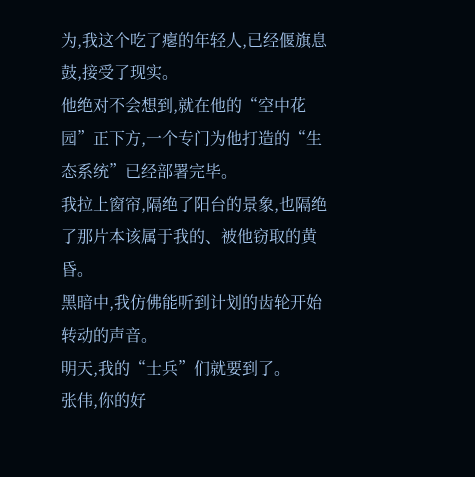为,我这个吃了瘪的年轻人,已经偃旗息鼓,接受了现实。
他绝对不会想到,就在他的“空中花园”正下方,一个专门为他打造的“生态系统”已经部署完毕。
我拉上窗帘,隔绝了阳台的景象,也隔绝了那片本该属于我的、被他窃取的黄昏。
黑暗中,我仿佛能听到计划的齿轮开始转动的声音。
明天,我的“士兵”们就要到了。
张伟,你的好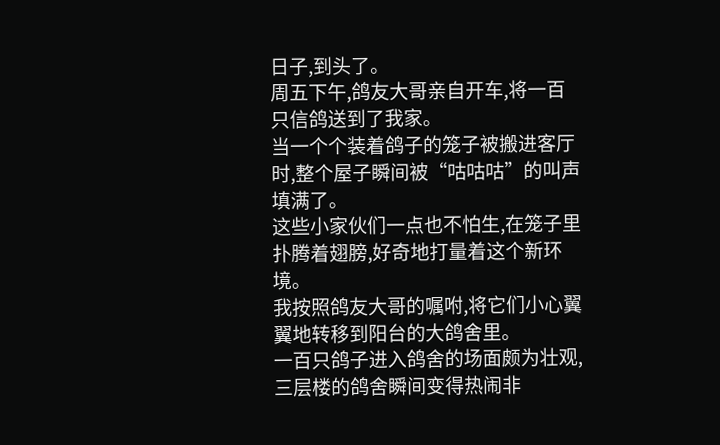日子,到头了。
周五下午,鸽友大哥亲自开车,将一百只信鸽送到了我家。
当一个个装着鸽子的笼子被搬进客厅时,整个屋子瞬间被“咕咕咕”的叫声填满了。
这些小家伙们一点也不怕生,在笼子里扑腾着翅膀,好奇地打量着这个新环境。
我按照鸽友大哥的嘱咐,将它们小心翼翼地转移到阳台的大鸽舍里。
一百只鸽子进入鸽舍的场面颇为壮观,三层楼的鸽舍瞬间变得热闹非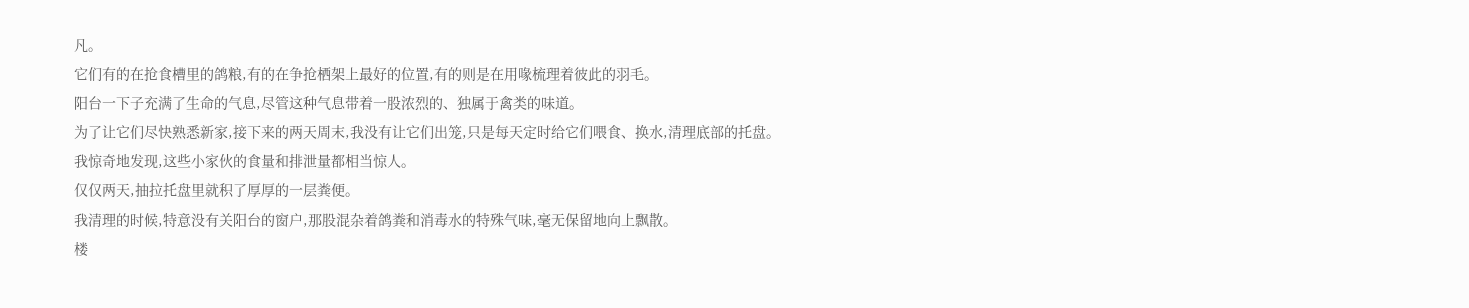凡。
它们有的在抢食槽里的鸽粮,有的在争抢栖架上最好的位置,有的则是在用喙梳理着彼此的羽毛。
阳台一下子充满了生命的气息,尽管这种气息带着一股浓烈的、独属于禽类的味道。
为了让它们尽快熟悉新家,接下来的两天周末,我没有让它们出笼,只是每天定时给它们喂食、换水,清理底部的托盘。
我惊奇地发现,这些小家伙的食量和排泄量都相当惊人。
仅仅两天,抽拉托盘里就积了厚厚的一层粪便。
我清理的时候,特意没有关阳台的窗户,那股混杂着鸽粪和消毒水的特殊气味,毫无保留地向上飘散。
楼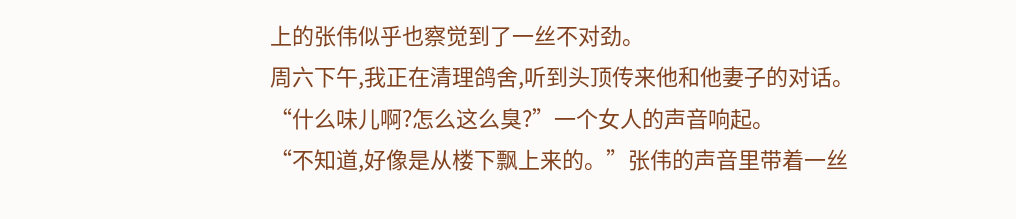上的张伟似乎也察觉到了一丝不对劲。
周六下午,我正在清理鸽舍,听到头顶传来他和他妻子的对话。
“什么味儿啊?怎么这么臭?”一个女人的声音响起。
“不知道,好像是从楼下飘上来的。”张伟的声音里带着一丝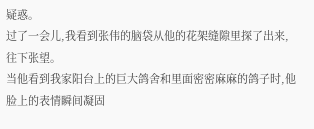疑惑。
过了一会儿,我看到张伟的脑袋从他的花架缝隙里探了出来,往下张望。
当他看到我家阳台上的巨大鸽舍和里面密密麻麻的鸽子时,他脸上的表情瞬间凝固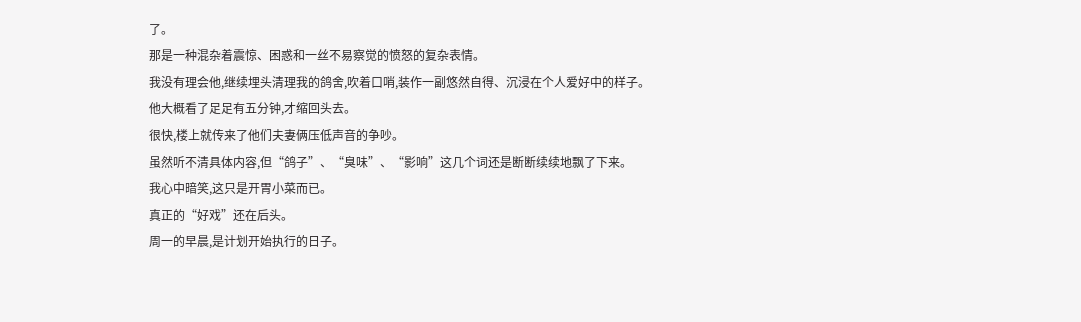了。
那是一种混杂着震惊、困惑和一丝不易察觉的愤怒的复杂表情。
我没有理会他,继续埋头清理我的鸽舍,吹着口哨,装作一副悠然自得、沉浸在个人爱好中的样子。
他大概看了足足有五分钟,才缩回头去。
很快,楼上就传来了他们夫妻俩压低声音的争吵。
虽然听不清具体内容,但“鸽子”、“臭味”、“影响”这几个词还是断断续续地飘了下来。
我心中暗笑,这只是开胃小菜而已。
真正的“好戏”还在后头。
周一的早晨,是计划开始执行的日子。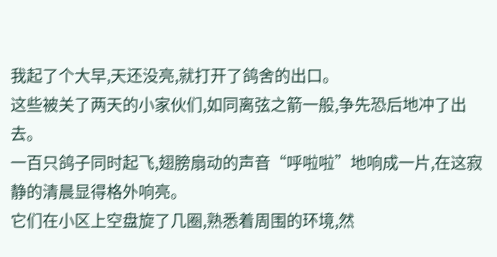我起了个大早,天还没亮,就打开了鸽舍的出口。
这些被关了两天的小家伙们,如同离弦之箭一般,争先恐后地冲了出去。
一百只鸽子同时起飞,翅膀扇动的声音“呼啦啦”地响成一片,在这寂静的清晨显得格外响亮。
它们在小区上空盘旋了几圈,熟悉着周围的环境,然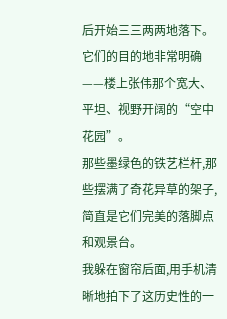后开始三三两两地落下。
它们的目的地非常明确——楼上张伟那个宽大、平坦、视野开阔的“空中花园”。
那些墨绿色的铁艺栏杆,那些摆满了奇花异草的架子,简直是它们完美的落脚点和观景台。
我躲在窗帘后面,用手机清晰地拍下了这历史性的一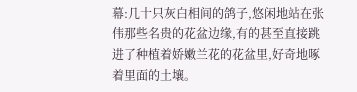幕:几十只灰白相间的鸽子,悠闲地站在张伟那些名贵的花盆边缘,有的甚至直接跳进了种植着娇嫩兰花的花盆里,好奇地啄着里面的土壤。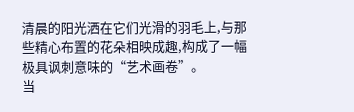清晨的阳光洒在它们光滑的羽毛上,与那些精心布置的花朵相映成趣,构成了一幅极具讽刺意味的“艺术画卷”。
当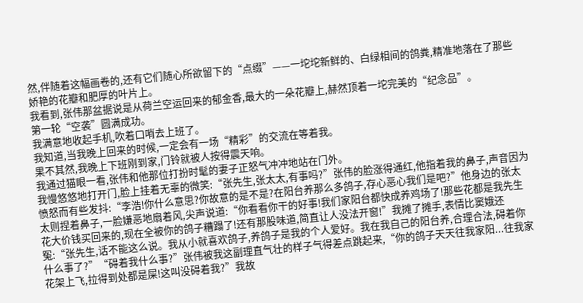然,伴随着这幅画卷的,还有它们随心所欲留下的“点缀”——一坨坨新鲜的、白绿相间的鸽粪,精准地落在了那些娇艳的花瓣和肥厚的叶片上。
我看到,张伟那盆据说是从荷兰空运回来的郁金香,最大的一朵花瓣上,赫然顶着一坨完美的“纪念品”。
第一轮“空袭”圆满成功。
我满意地收起手机,吹着口哨去上班了。
我知道,当我晚上回来的时候,一定会有一场“精彩”的交流在等着我。
果不其然,我晚上下班刚到家,门铃就被人按得震天响。
我通过猫眼一看,张伟和他那位打扮时髦的妻子正怒气冲冲地站在门外。
我慢悠悠地打开门,脸上挂着无辜的微笑:“张先生,张太太,有事吗?”张伟的脸涨得通红,他指着我的鼻子,声音因为愤怒而有些发抖:“李浩!你什么意思?你故意的是不是?在阳台养那么多鸽子,存心恶心我们是吧?”他身边的张太太则捏着鼻子,一脸嫌恶地扇着风,尖声说道:“你看看你干的好事!我们家阳台都快成养鸡场了!那些花都是我先生花大价钱买回来的,现在全被你的鸽子糟蹋了!还有那股味道,简直让人没法开窗!”我摊了摊手,表情比窦娥还冤:“张先生,话不能这么说。我从小就喜欢鸽子,养鸽子是我的个人爱好。我在我自己的阳台养,合理合法,碍着你什么事了?”“碍着我什么事?”张伟被我这副理直气壮的样子气得差点跳起来,“你的鸽子天天往我家阳...往我家花架上飞,拉得到处都是屎!这叫没碍着我?”我故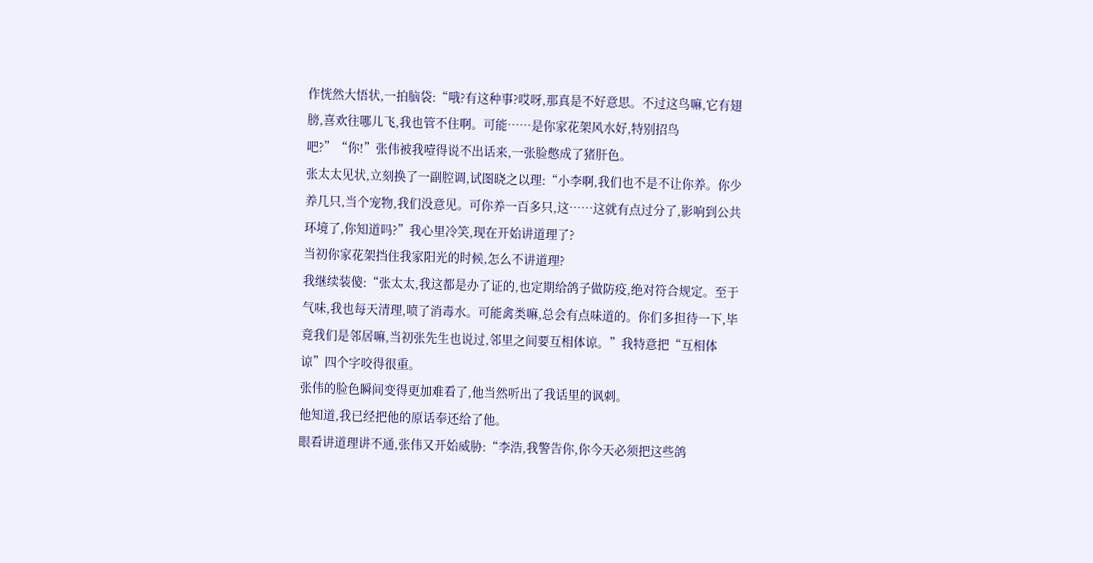作恍然大悟状,一拍脑袋:“哦?有这种事?哎呀,那真是不好意思。不过这鸟嘛,它有翅膀,喜欢往哪儿飞,我也管不住啊。可能……是你家花架风水好,特别招鸟吧?”“你!”张伟被我噎得说不出话来,一张脸憋成了猪肝色。
张太太见状,立刻换了一副腔调,试图晓之以理:“小李啊,我们也不是不让你养。你少养几只,当个宠物,我们没意见。可你养一百多只,这……这就有点过分了,影响到公共环境了,你知道吗?”我心里冷笑,现在开始讲道理了?
当初你家花架挡住我家阳光的时候,怎么不讲道理?
我继续装傻:“张太太,我这都是办了证的,也定期给鸽子做防疫,绝对符合规定。至于气味,我也每天清理,喷了消毒水。可能禽类嘛,总会有点味道的。你们多担待一下,毕竟我们是邻居嘛,当初张先生也说过,邻里之间要互相体谅。”我特意把“互相体谅”四个字咬得很重。
张伟的脸色瞬间变得更加难看了,他当然听出了我话里的讽刺。
他知道,我已经把他的原话奉还给了他。
眼看讲道理讲不通,张伟又开始威胁:“李浩,我警告你,你今天必须把这些鸽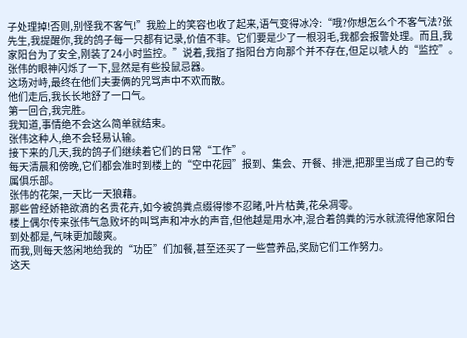子处理掉!否则,别怪我不客气!”我脸上的笑容也收了起来,语气变得冰冷:“哦?你想怎么个不客气法?张先生,我提醒你,我的鸽子每一只都有记录,价值不菲。它们要是少了一根羽毛,我都会报警处理。而且,我家阳台为了安全,刚装了24小时监控。”说着,我指了指阳台方向那个并不存在,但足以唬人的“监控”。
张伟的眼神闪烁了一下,显然是有些投鼠忌器。
这场对峙,最终在他们夫妻俩的咒骂声中不欢而散。
他们走后,我长长地舒了一口气。
第一回合,我完胜。
我知道,事情绝不会这么简单就结束。
张伟这种人,绝不会轻易认输。
接下来的几天,我的鸽子们继续着它们的日常“工作”。
每天清晨和傍晚,它们都会准时到楼上的“空中花园”报到、集会、开餐、排泄,把那里当成了自己的专属俱乐部。
张伟的花架,一天比一天狼藉。
那些曾经娇艳欲滴的名贵花卉,如今被鸽粪点缀得惨不忍睹,叶片枯黄,花朵凋零。
楼上偶尔传来张伟气急败坏的叫骂声和冲水的声音,但他越是用水冲,混合着鸽粪的污水就流得他家阳台到处都是,气味更加酸爽。
而我,则每天悠闲地给我的“功臣”们加餐,甚至还买了一些营养品,奖励它们工作努力。
这天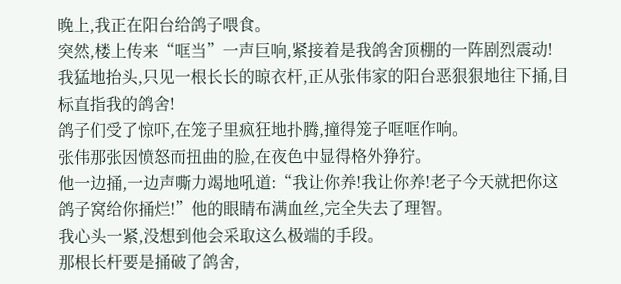晚上,我正在阳台给鸽子喂食。
突然,楼上传来“哐当”一声巨响,紧接着是我鸽舍顶棚的一阵剧烈震动!
我猛地抬头,只见一根长长的晾衣杆,正从张伟家的阳台恶狠狠地往下捅,目标直指我的鸽舍!
鸽子们受了惊吓,在笼子里疯狂地扑腾,撞得笼子哐哐作响。
张伟那张因愤怒而扭曲的脸,在夜色中显得格外狰狞。
他一边捅,一边声嘶力竭地吼道:“我让你养!我让你养!老子今天就把你这鸽子窝给你捅烂!”他的眼睛布满血丝,完全失去了理智。
我心头一紧,没想到他会采取这么极端的手段。
那根长杆要是捅破了鸽舍,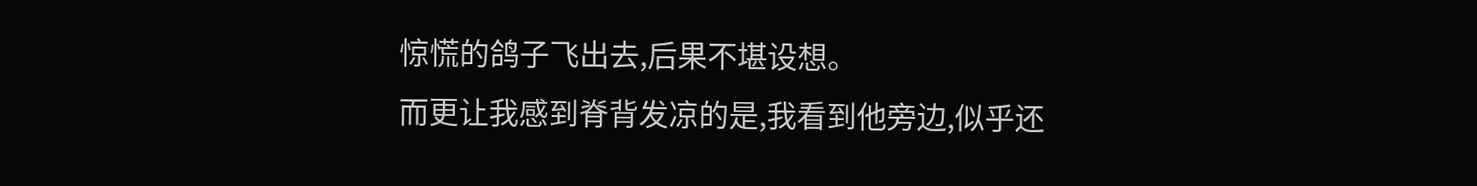惊慌的鸽子飞出去,后果不堪设想。
而更让我感到脊背发凉的是,我看到他旁边,似乎还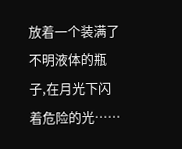放着一个装满了不明液体的瓶子,在月光下闪着危险的光……